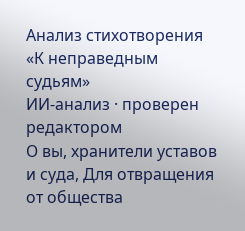Анализ стихотворения «К неправедным судьям»
ИИ-анализ · проверен редактором
О вы, хранители уставов и суда, Для отвращения от общества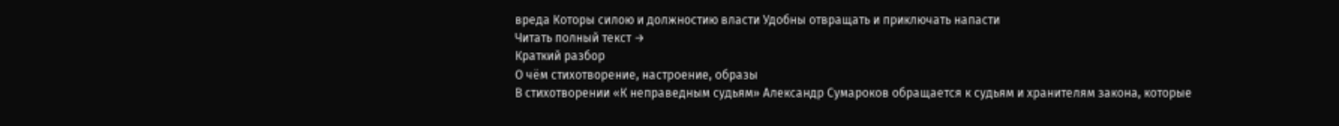вреда Которы силою и должностию власти Удобны отвращать и приключать напасти
Читать полный текст →
Краткий разбор
О чём стихотворение, настроение, образы
В стихотворении «К неправедным судьям» Александр Сумароков обращается к судьям и хранителям закона, которые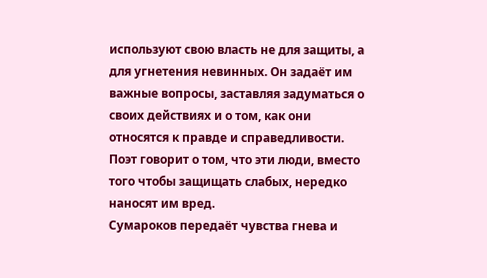используют свою власть не для защиты, а для угнетения невинных. Он задаёт им важные вопросы, заставляя задуматься о своих действиях и о том, как они относятся к правде и справедливости. Поэт говорит о том, что эти люди, вместо того чтобы защищать слабых, нередко наносят им вред.
Сумароков передаёт чувства гнева и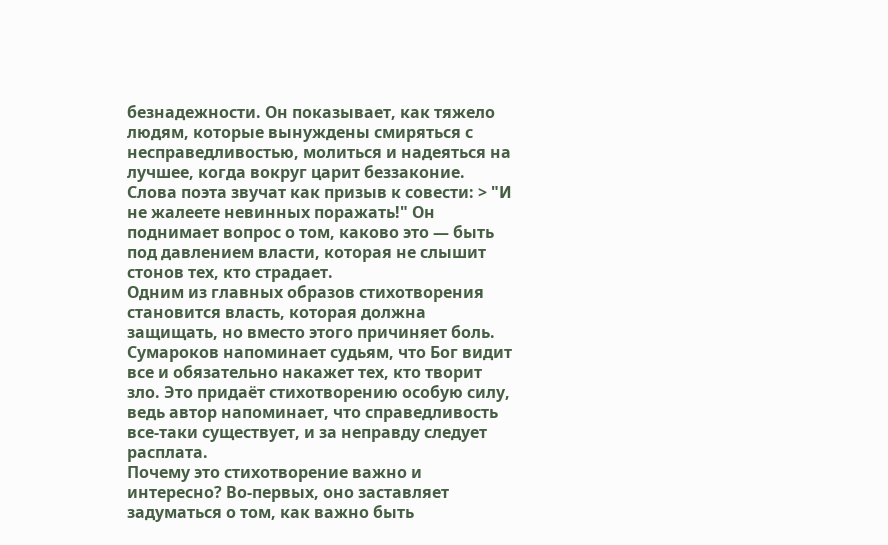безнадежности. Он показывает, как тяжело людям, которые вынуждены смиряться с несправедливостью, молиться и надеяться на лучшее, когда вокруг царит беззаконие. Слова поэта звучат как призыв к совести: > "И не жалеете невинных поражать!" Он поднимает вопрос о том, каково это — быть под давлением власти, которая не слышит стонов тех, кто страдает.
Одним из главных образов стихотворения становится власть, которая должна защищать, но вместо этого причиняет боль. Сумароков напоминает судьям, что Бог видит все и обязательно накажет тех, кто творит зло. Это придаёт стихотворению особую силу, ведь автор напоминает, что справедливость все-таки существует, и за неправду следует расплата.
Почему это стихотворение важно и интересно? Во-первых, оно заставляет задуматься о том, как важно быть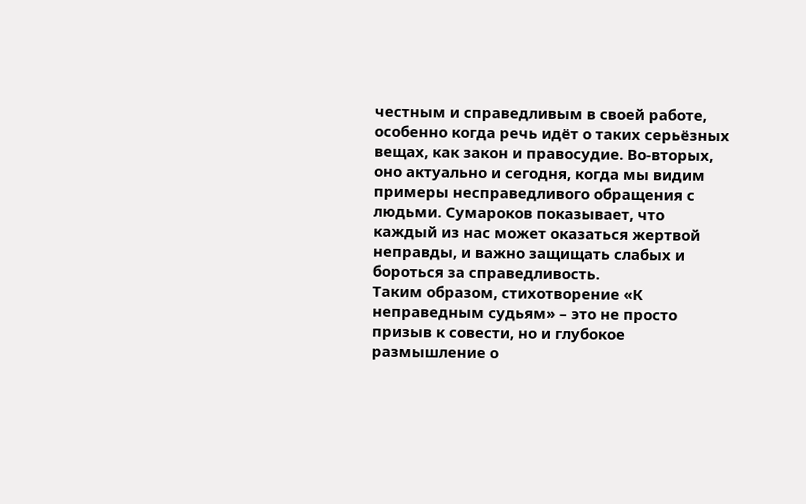честным и справедливым в своей работе, особенно когда речь идёт о таких серьёзных вещах, как закон и правосудие. Во-вторых, оно актуально и сегодня, когда мы видим примеры несправедливого обращения с людьми. Сумароков показывает, что каждый из нас может оказаться жертвой неправды, и важно защищать слабых и бороться за справедливость.
Таким образом, стихотворение «К неправедным судьям» – это не просто призыв к совести, но и глубокое размышление о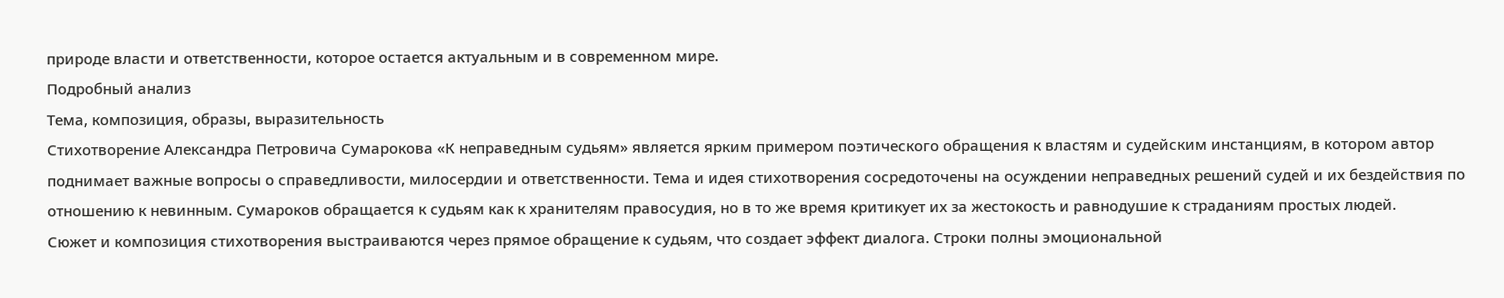природе власти и ответственности, которое остается актуальным и в современном мире.
Подробный анализ
Тема, композиция, образы, выразительность
Стихотворение Александра Петровича Сумарокова «К неправедным судьям» является ярким примером поэтического обращения к властям и судейским инстанциям, в котором автор поднимает важные вопросы о справедливости, милосердии и ответственности. Тема и идея стихотворения сосредоточены на осуждении неправедных решений судей и их бездействия по отношению к невинным. Сумароков обращается к судьям как к хранителям правосудия, но в то же время критикует их за жестокость и равнодушие к страданиям простых людей.
Сюжет и композиция стихотворения выстраиваются через прямое обращение к судьям, что создает эффект диалога. Строки полны эмоциональной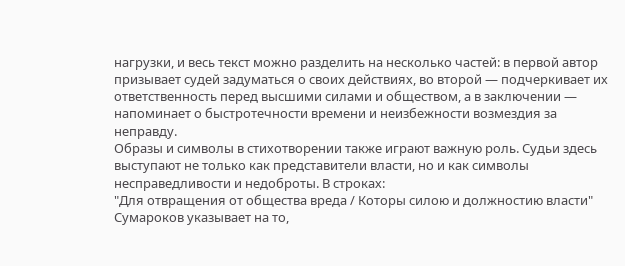нагрузки, и весь текст можно разделить на несколько частей: в первой автор призывает судей задуматься о своих действиях, во второй — подчеркивает их ответственность перед высшими силами и обществом, а в заключении — напоминает о быстротечности времени и неизбежности возмездия за неправду.
Образы и символы в стихотворении также играют важную роль. Судьи здесь выступают не только как представители власти, но и как символы несправедливости и недоброты. В строках:
"Для отвращения от общества вреда / Которы силою и должностию власти"
Сумароков указывает на то,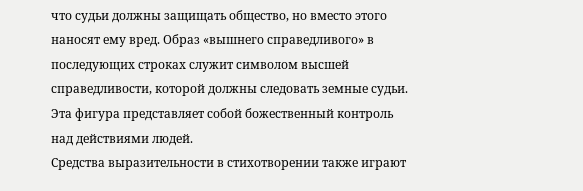что судьи должны защищать общество, но вместо этого наносят ему вред. Образ «вышнего справедливого» в последующих строках служит символом высшей справедливости, которой должны следовать земные судьи. Эта фигура представляет собой божественный контроль над действиями людей.
Средства выразительности в стихотворении также играют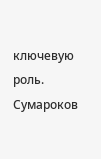ключевую роль. Сумароков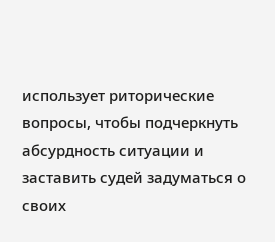использует риторические вопросы, чтобы подчеркнуть абсурдность ситуации и заставить судей задуматься о своих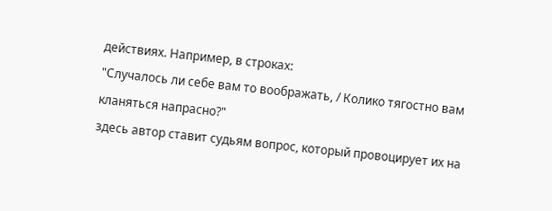действиях. Например, в строках:
"Случалось ли себе вам то воображать, / Колико тягостно вам кланяться напрасно?"
здесь автор ставит судьям вопрос, который провоцирует их на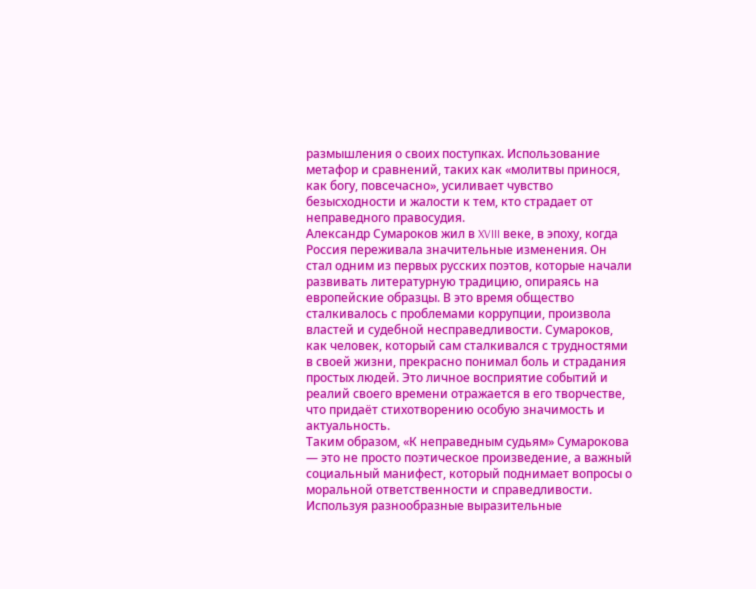размышления о своих поступках. Использование метафор и сравнений, таких как «молитвы принося, как богу, повсечасно», усиливает чувство безысходности и жалости к тем, кто страдает от неправедного правосудия.
Александр Сумароков жил в XVIII веке, в эпоху, когда Россия переживала значительные изменения. Он стал одним из первых русских поэтов, которые начали развивать литературную традицию, опираясь на европейские образцы. В это время общество сталкивалось с проблемами коррупции, произвола властей и судебной несправедливости. Сумароков, как человек, который сам сталкивался с трудностями в своей жизни, прекрасно понимал боль и страдания простых людей. Это личное восприятие событий и реалий своего времени отражается в его творчестве, что придаёт стихотворению особую значимость и актуальность.
Таким образом, «К неправедным судьям» Сумарокова — это не просто поэтическое произведение, а важный социальный манифест, который поднимает вопросы о моральной ответственности и справедливости. Используя разнообразные выразительные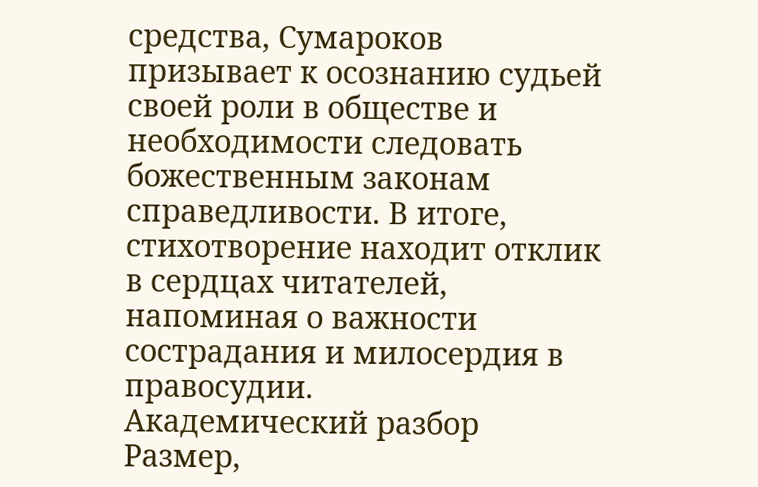средства, Сумароков призывает к осознанию судьей своей роли в обществе и необходимости следовать божественным законам справедливости. В итоге, стихотворение находит отклик в сердцах читателей, напоминая о важности сострадания и милосердия в правосудии.
Академический разбор
Размер,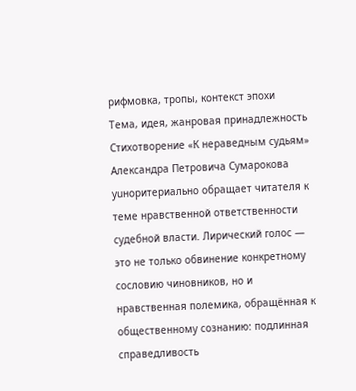рифмовка, тропы, контекст эпохи
Тема, идея, жанровая принадлежность
Стихотворение «К нераведным судьям» Александра Петровича Сумарокова yuноритериально обращает читателя к теме нравственной ответственности судебной власти. Лирический голос — это не только обвинение конкретному сословию чиновников, но и нравственная полемика, обращённая к общественному сознанию: подлинная справедливость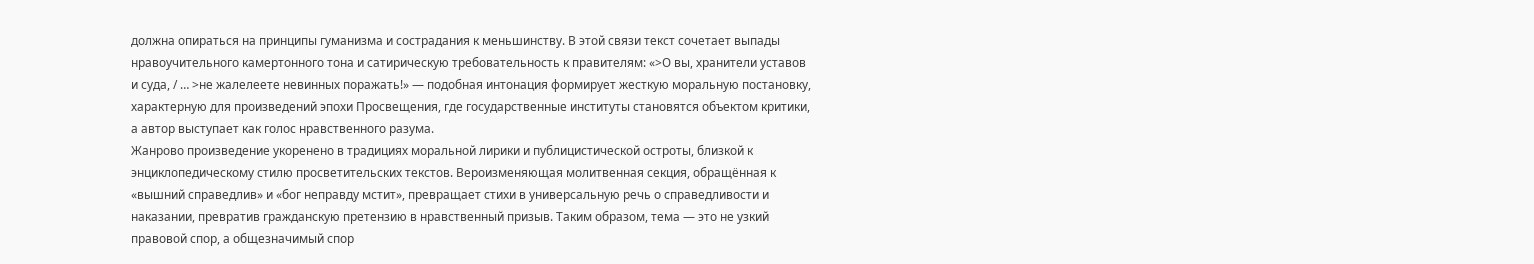должна опираться на принципы гуманизма и сострадания к меньшинству. В этой связи текст сочетает выпады нравоучительного камертонного тона и сатирическую требовательность к правителям: «>О вы, хранители уставов и суда, / … >не жалелеете невинных поражать!» — подобная интонация формирует жесткую моральную постановку, характерную для произведений эпохи Просвещения, где государственные институты становятся объектом критики, а автор выступает как голос нравственного разума.
Жанрово произведение укоренено в традициях моральной лирики и публицистической остроты, близкой к энциклопедическому стилю просветительских текстов. Вероизменяющая молитвенная секция, обращённая к «вышний справедлив» и «бог неправду мстит», превращает стихи в универсальную речь о справедливости и наказании, превратив гражданскую претензию в нравственный призыв. Таким образом, тема — это не узкий правовой спор, а общезначимый спор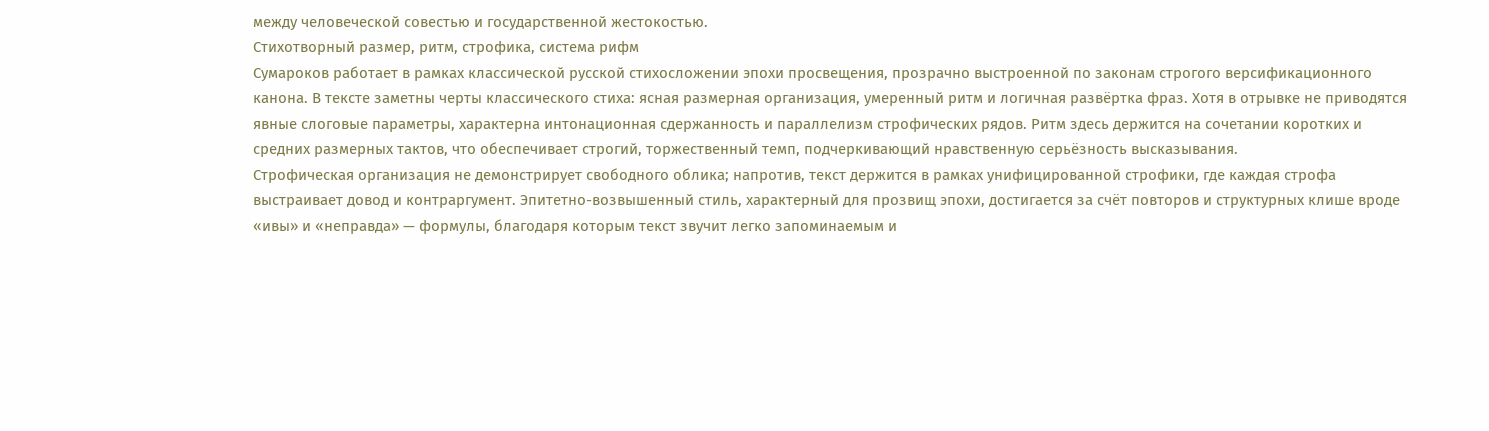между человеческой совестью и государственной жестокостью.
Стихотворный размер, ритм, строфика, система рифм
Сумароков работает в рамках классической русской стихосложении эпохи просвещения, прозрачно выстроенной по законам строгого версификационного канона. В тексте заметны черты классического стиха: ясная размерная организация, умеренный ритм и логичная развёртка фраз. Хотя в отрывке не приводятся явные слоговые параметры, характерна интонационная сдержанность и параллелизм строфических рядов. Ритм здесь держится на сочетании коротких и средних размерных тактов, что обеспечивает строгий, торжественный темп, подчеркивающий нравственную серьёзность высказывания.
Строфическая организация не демонстрирует свободного облика; напротив, текст держится в рамках унифицированной строфики, где каждая строфа выстраивает довод и контраргумент. Эпитетно-возвышенный стиль, характерный для прозвищ эпохи, достигается за счёт повторов и структурных клише вроде «ивы» и «неправда» — формулы, благодаря которым текст звучит легко запоминаемым и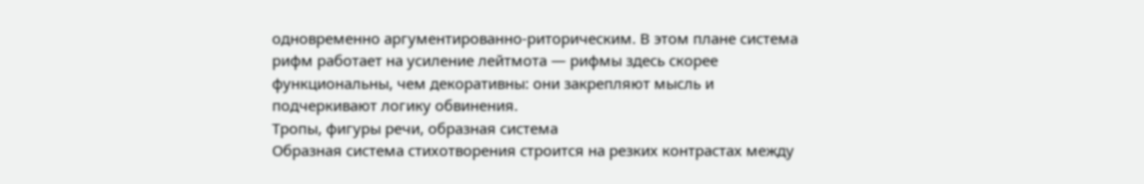одновременно аргументированно-риторическим. В этом плане система рифм работает на усиление лейтмота — рифмы здесь скорее функциональны, чем декоративны: они закрепляют мысль и подчеркивают логику обвинения.
Тропы, фигуры речи, образная система
Образная система стихотворения строится на резких контрастах между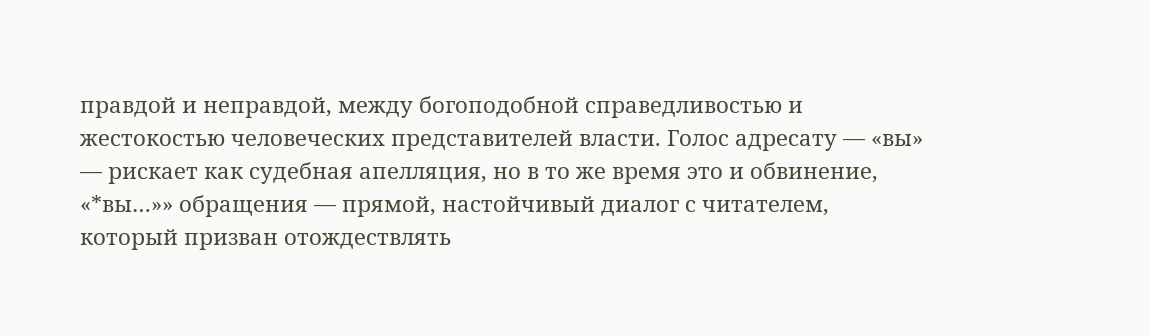правдой и неправдой, между богоподобной справедливостью и жестокостью человеческих представителей власти. Голос адресату — «вы» — рискает как судебная апелляция, но в то же время это и обвинение, «*вы…»» обращения — прямой, настойчивый диалог с читателем, который призван отождествлять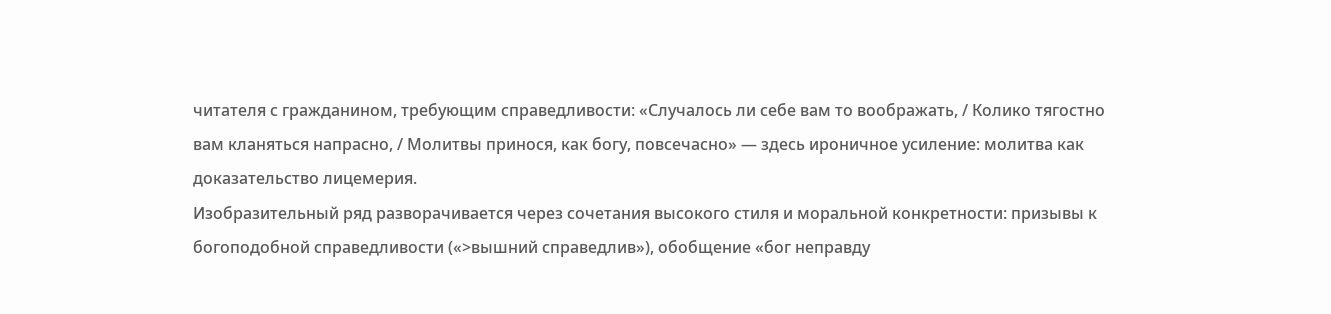читателя с гражданином, требующим справедливости: «Случалось ли себе вам то воображать, / Колико тягостно вам кланяться напрасно, / Молитвы принося, как богу, повсечасно» — здесь ироничное усиление: молитва как доказательство лицемерия.
Изобразительный ряд разворачивается через сочетания высокого стиля и моральной конкретности: призывы к богоподобной справедливости («>вышний справедлив»), обобщение «бог неправду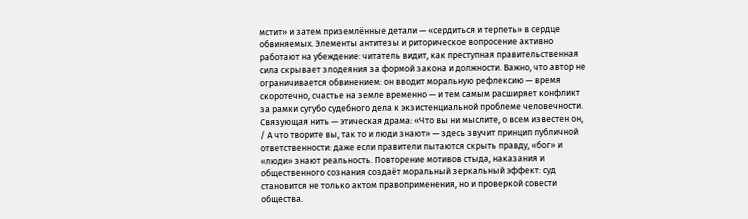мстит» и затем приземлённые детали — «сердиться и терпеть» в сердце обвиняемых. Элементы антитезы и риторическое вопросение активно работают на убеждение: читатель видит, как преступная правительственная сила скрывает злодеяния за формой закона и должности. Важно, что автор не ограничивается обвинением: он вводит моральную рефлексию — время скоротечно, счастье на земле временно — и тем самым расширяет конфликт за рамки сугубо судебного дела к экзистенциальной проблеме человечности.
Связующая нить — этическая драма: «Что вы ни мыслите, о всем известен он, / А что творите вы, так то и люди знают» — здесь звучит принцип публичной ответственности: даже если правители пытаются скрыть правду, «бог» и «люди» знают реальность. Повторение мотивов стыда, наказания и общественного сознания создаёт моральный зеркальный эффект: суд становится не только актом правоприменения, но и проверкой совести общества.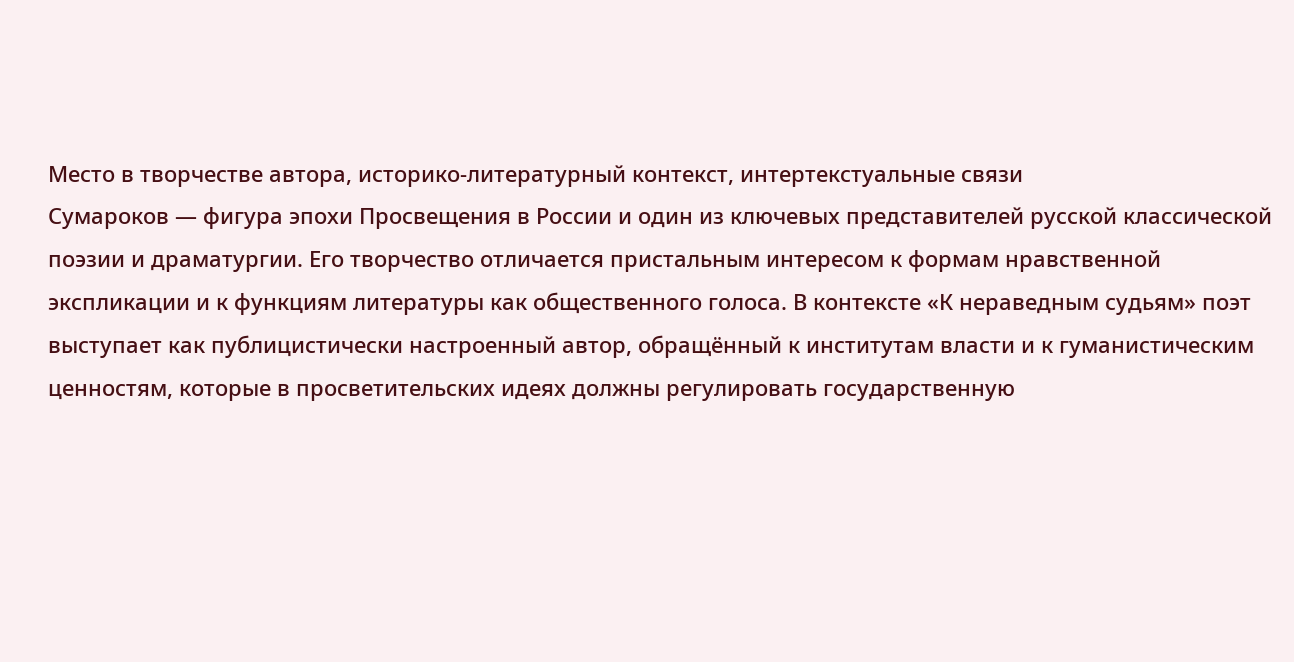Место в творчестве автора, историко-литературный контекст, интертекстуальные связи
Сумароков — фигура эпохи Просвещения в России и один из ключевых представителей русской классической поэзии и драматургии. Его творчество отличается пристальным интересом к формам нравственной экспликации и к функциям литературы как общественного голоса. В контексте «К нераведным судьям» поэт выступает как публицистически настроенный автор, обращённый к институтам власти и к гуманистическим ценностям, которые в просветительских идеях должны регулировать государственную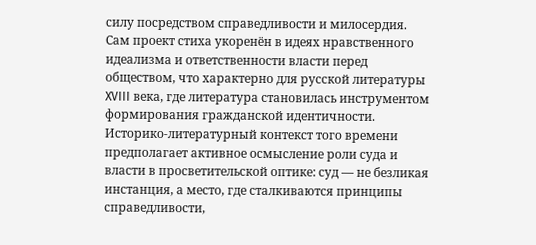силу посредством справедливости и милосердия. Сам проект стиха укоренён в идеях нравственного идеализма и ответственности власти перед обществом, что характерно для русской литературы XVIII века, где литература становилась инструментом формирования гражданской идентичности.
Историко-литературный контекст того времени предполагает активное осмысление роли суда и власти в просветительской оптике: суд — не безликая инстанция, а место, где сталкиваются принципы справедливости,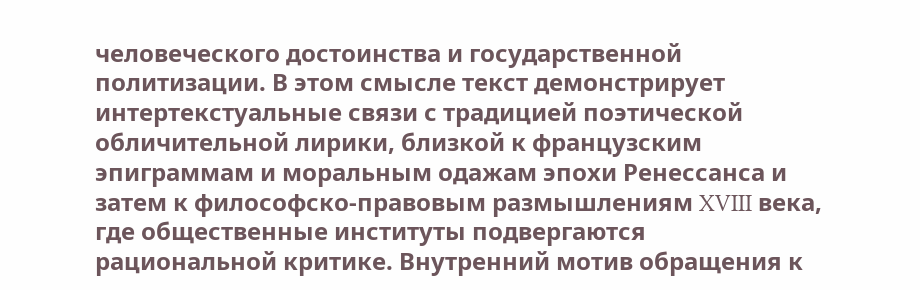человеческого достоинства и государственной политизации. В этом смысле текст демонстрирует интертекстуальные связи с традицией поэтической обличительной лирики, близкой к французским эпиграммам и моральным одажам эпохи Ренессанса и затем к философско-правовым размышлениям XVIII века, где общественные институты подвергаются рациональной критике. Внутренний мотив обращения к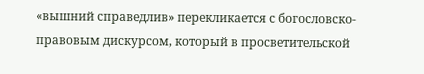«вышний справедлив» перекликается с богословско-правовым дискурсом, который в просветительской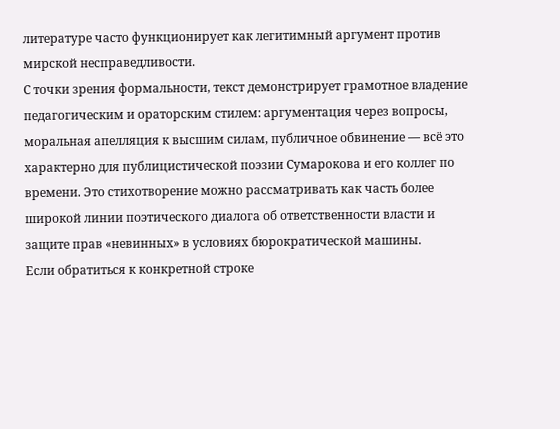литературе часто функционирует как легитимный аргумент против мирской несправедливости.
С точки зрения формальности, текст демонстрирует грамотное владение педагогическим и ораторским стилем: аргументация через вопросы, моральная апелляция к высшим силам, публичное обвинение — всё это характерно для публицистической поэзии Сумарокова и его коллег по времени. Это стихотворение можно рассматривать как часть более широкой линии поэтического диалога об ответственности власти и защите прав «невинных» в условиях бюрократической машины.
Если обратиться к конкретной строке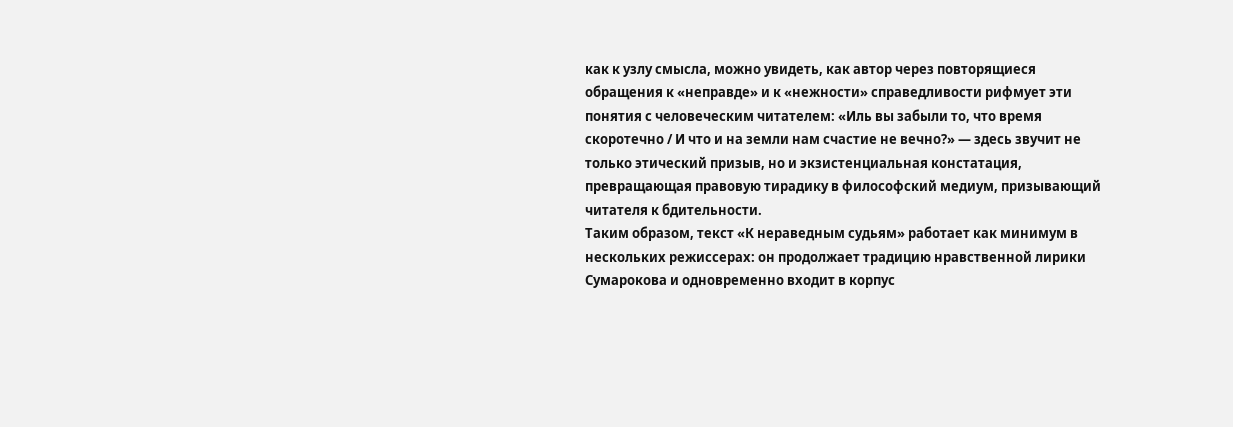как к узлу смысла, можно увидеть, как автор через повторящиеся обращения к «неправде» и к «нежности» справедливости рифмует эти понятия с человеческим читателем: «Иль вы забыли то, что время скоротечно / И что и на земли нам счастие не вечно?» — здесь звучит не только этический призыв, но и экзистенциальная констатация, превращающая правовую тирадику в философский медиум, призывающий читателя к бдительности.
Таким образом, текст «К нераведным судьям» работает как минимум в нескольких режиссерах: он продолжает традицию нравственной лирики Сумарокова и одновременно входит в корпус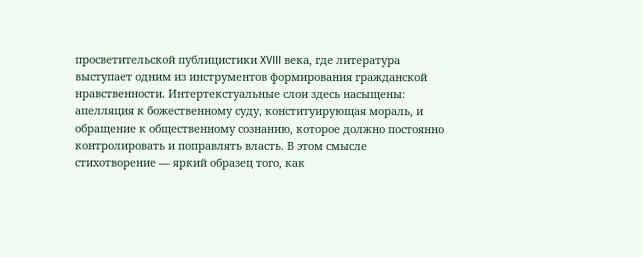просветительской публицистики XVIII века, где литература выступает одним из инструментов формирования гражданской нравственности. Интертекстуальные слои здесь насыщены: апелляция к божественному суду, конституирующая мораль, и обращение к общественному сознанию, которое должно постоянно контролировать и поправлять власть. В этом смысле стихотворение — яркий образец того, как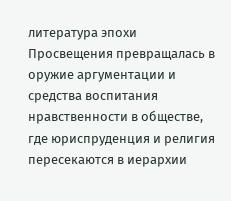литература эпохи Просвещения превращалась в оружие аргументации и средства воспитания нравственности в обществе, где юриспруденция и религия пересекаются в иерархии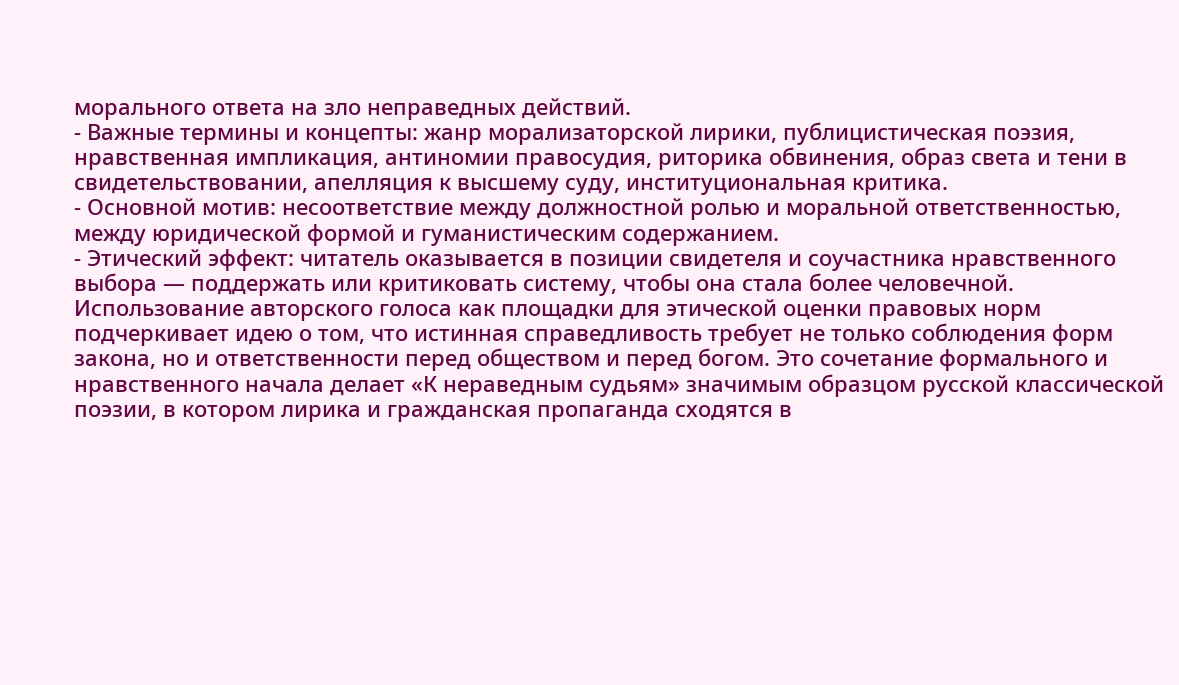морального ответа на зло неправедных действий.
- Важные термины и концепты: жанр морализаторской лирики, публицистическая поэзия, нравственная импликация, антиномии правосудия, риторика обвинения, образ света и тени в свидетельствовании, апелляция к высшему суду, институциональная критика.
- Основной мотив: несоответствие между должностной ролью и моральной ответственностью, между юридической формой и гуманистическим содержанием.
- Этический эффект: читатель оказывается в позиции свидетеля и соучастника нравственного выбора — поддержать или критиковать систему, чтобы она стала более человечной.
Использование авторского голоса как площадки для этической оценки правовых норм подчеркивает идею о том, что истинная справедливость требует не только соблюдения форм закона, но и ответственности перед обществом и перед богом. Это сочетание формального и нравственного начала делает «К нераведным судьям» значимым образцом русской классической поэзии, в котором лирика и гражданская пропаганда сходятся в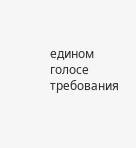едином голосе требования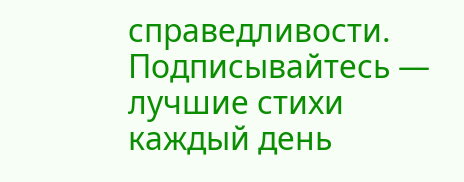справедливости.
Подписывайтесь — лучшие стихи каждый день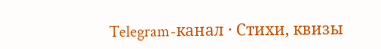Telegram-канал · Стихи, квизы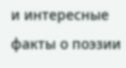и интересные факты о поэзии